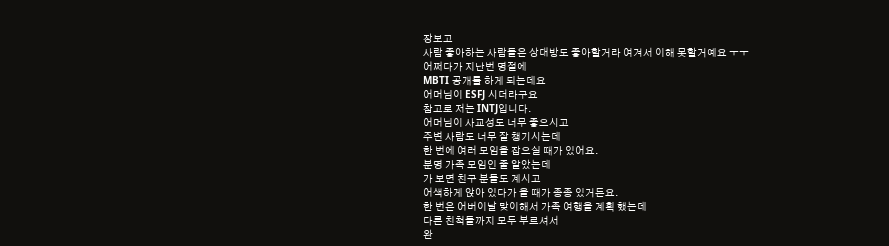장보고
사람 좋아하는 사람들은 상대방도 좋아할거라 여겨서 이해 못할거예요 ㅜㅜ
어쩌다가 지난번 명절에
MBTI 공개를 하게 되는데요
어머님이 ESFJ 시더라구요
참고로 저는 INTJ입니다.
어머님이 사교성도 너무 좋으시고
주변 사람도 너무 잘 챙기시는데
한 번에 여러 모임을 잡으실 때가 있어요.
분명 가족 모임인 줄 알았는데
가 보면 친구 분들도 계시고
어색하게 앉아 있다가 올 때가 종종 있거든요.
한 번은 어버이날 맞이해서 가족 여행을 계획 했는데
다른 친척들까지 모두 부르셔서
완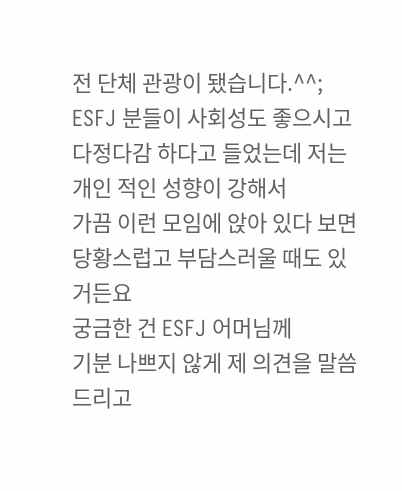전 단체 관광이 됐습니다.^^;
ESFJ 분들이 사회성도 좋으시고 다정다감 하다고 들었는데 저는 개인 적인 성향이 강해서
가끔 이런 모임에 앉아 있다 보면
당황스럽고 부담스러울 때도 있거든요
궁금한 건 ESFJ 어머님께
기분 나쁘지 않게 제 의견을 말씀 드리고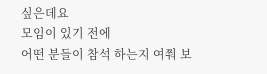싶은데요
모임이 있기 전에
어떤 분들이 참석 하는지 여쭤 보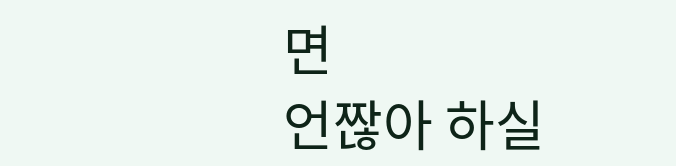면
언짢아 하실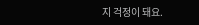지 걱정이 돼요.